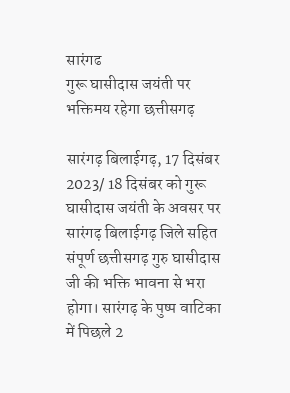सारंगढ
गुरू घासीदास जयंती पर भक्तिमय रहेगा छत्तीसगढ़

सारंगढ़ बिलाईगढ़, 17 दिसंबर 2023/ 18 दिसंबर को गुरू घासीदास जयंती के अवसर पर सारंगढ़ बिलाईगढ़ जिले सहित संपूर्ण छत्तीसगढ़ गुरु घासीदास जी की भक्ति भावना से भरा होगा। सारंगढ़ के पुष्प वाटिका में पिछले 2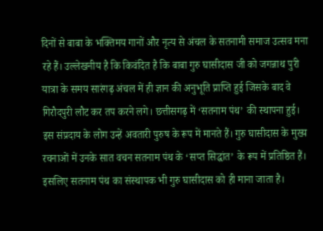दिनों से बाबा के भक्तिमय गानों और नृत्य से अंचल के सतनामी समाज उत्सव मना रहे हैं। उल्लेखनीय है कि किवंदित है कि बाबा गुरु घासीदास जी को जगन्नाथ पुरी यात्रा के समय सारंगढ़ अंचल में ही ज्ञान की अनुभूति प्राप्ति हुई जिसके बाद वे गिरौदपुरी लौट कर तप करने लगे। छत्तीसगढ़ में ‘सतनाम पंथ’ की स्थापना हुई। इस संप्रदाय के लोग उन्हें अवतारी पुरुष के रूप में मानते हैं। गुरु घासीदास के मुख्य रचनाओं में उनके सात वचन सतनाम पंथ के ‘सप्त सिद्धांत’ के रूप में प्रतिष्ठित हैं। इसलिए सतनाम पंथ का संस्थापक भी गुरु घासीदास को ही माना जाता है।